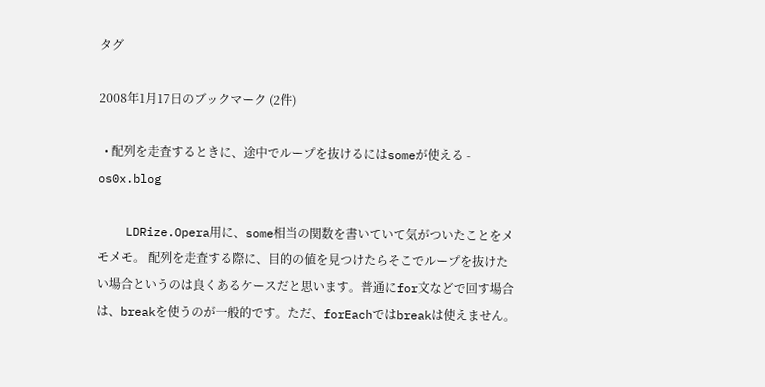タグ

2008年1月17日のブックマーク (2件)

  • 配列を走査するときに、途中でループを抜けるにはsomeが使える - os0x.blog

    LDRize.Opera用に、some相当の関数を書いていて気がついたことをメモメモ。 配列を走査する際に、目的の値を見つけたらそこでループを抜けたい場合というのは良くあるケースだと思います。普通にfor文などで回す場合は、breakを使うのが一般的です。ただ、forEachではbreakは使えません。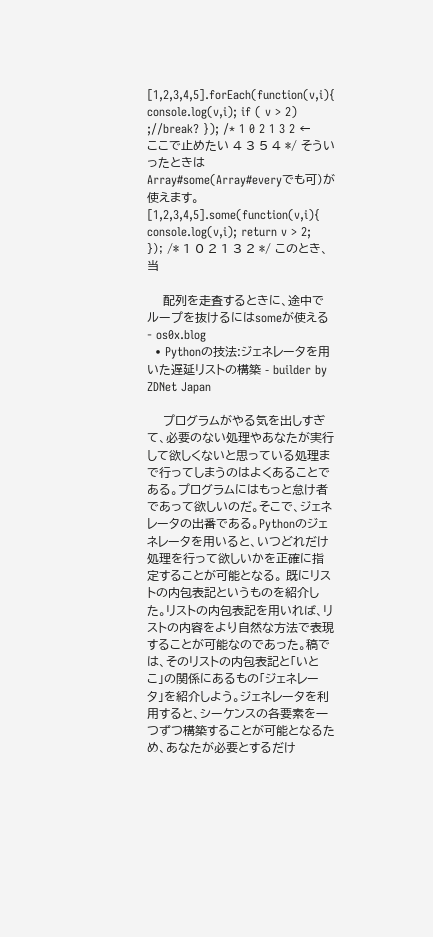[1,2,3,4,5].forEach(function(v,i){ console.log(v,i); if ( v > 2) ;//break? }); /* 1 0 2 1 3 2 ←ここで止めたい 4 3 5 4 */ そういったときはArray#some(Array#everyでも可)が使えます。 [1,2,3,4,5].some(function(v,i){ console.log(v,i); return v > 2; }); /* 1 0 2 1 3 2 */ このとき、当

    配列を走査するときに、途中でループを抜けるにはsomeが使える - os0x.blog
  • Pythonの技法:ジェネレータを用いた遅延リストの構築 - builder by ZDNet Japan

    プログラムがやる気を出しすぎて、必要のない処理やあなたが実行して欲しくないと思っている処理まで行ってしまうのはよくあることである。プログラムにはもっと怠け者であって欲しいのだ。そこで、ジェネレータの出番である。Pythonのジェネレータを用いると、いつどれだけ処理を行って欲しいかを正確に指定することが可能となる。 既にリストの内包表記というものを紹介した。リストの内包表記を用いれば、リストの内容をより自然な方法で表現することが可能なのであった。稿では、そのリストの内包表記と「いとこ」の関係にあるもの「ジェネレータ」を紹介しよう。ジェネレータを利用すると、シーケンスの各要素を一つずつ構築することが可能となるため、あなたが必要とするだけ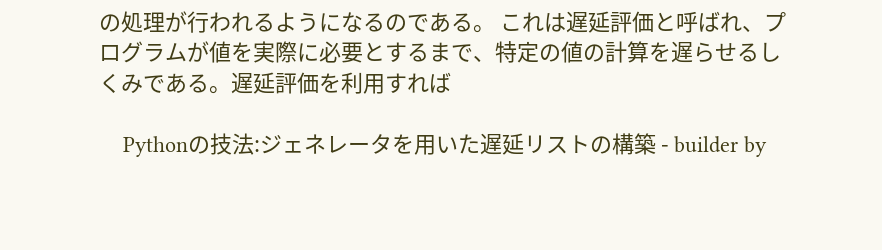の処理が行われるようになるのである。 これは遅延評価と呼ばれ、プログラムが値を実際に必要とするまで、特定の値の計算を遅らせるしくみである。遅延評価を利用すれば

    Pythonの技法:ジェネレータを用いた遅延リストの構築 - builder by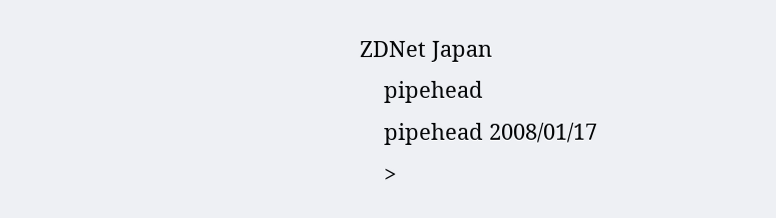ZDNet Japan
    pipehead
    pipehead 2008/01/17
    >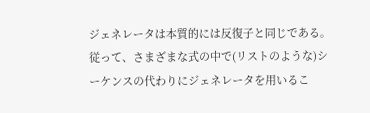ジェネレータは本質的には反復子と同じである。従って、さまざまな式の中で(リストのような)シーケンスの代わりにジェネレータを用いるこ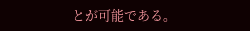とが可能である。